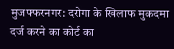मुजफ्फरनगर: दरोगा के खिलाफ मुकदमा दर्ज करने का कोर्ट का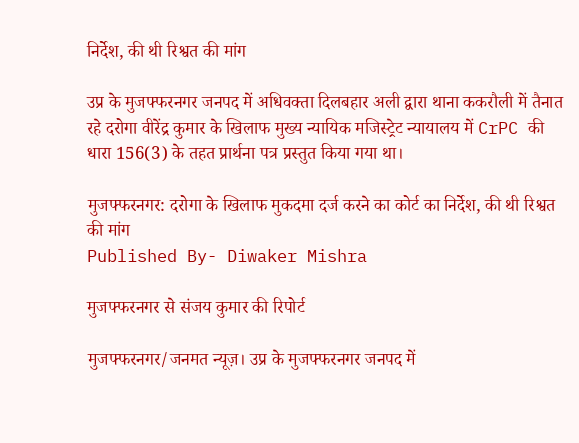निर्देश, की थी रिश्वत की मांग

उप्र के मुजफ्फरनगर जनपद में अधिवक्ता दिलबहार अली द्वारा थाना ककरौली में तैनात रहे दरोगा वीरेंद्र कुमार के खिलाफ मुख्य न्यायिक मजिस्ट्रेट न्यायालय में CrPC की धारा 156(3) के तहत प्रार्थना पत्र प्रस्तुत किया गया था।

मुजफ्फरनगर: दरोगा के खिलाफ मुकदमा दर्ज करने का कोर्ट का निर्देश, की थी रिश्वत की मांग
Published By- Diwaker Mishra

मुजफ्फरनगर से संजय कुमार की रिपोर्ट

मुजफ्फरनगर/जनमत न्यूज़। उप्र के मुजफ्फरनगर जनपद में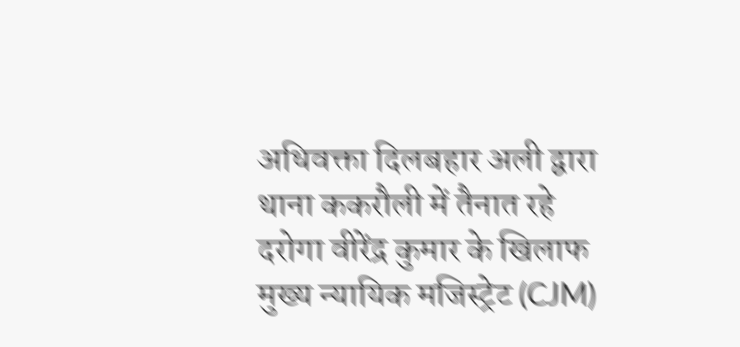अधिवक्ता दिलबहार अली द्वारा थाना ककरौली में तैनात रहे दरोगा वीरेंद्र कुमार के खिलाफ मुख्य न्यायिक मजिस्ट्रेट (CJM)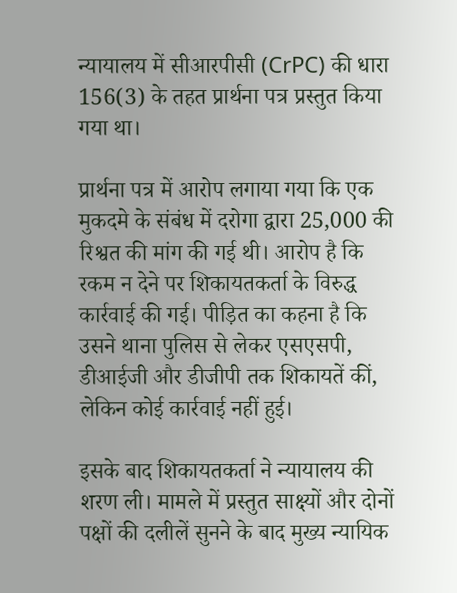न्यायालय में सीआरपीसी (CrPC) की धारा 156(3) के तहत प्रार्थना पत्र प्रस्तुत किया गया था।

प्रार्थना पत्र में आरोप लगाया गया कि एक मुकदमे के संबंध में दरोगा द्वारा 25,000 की रिश्वत की मांग की गई थी। आरोप है कि रकम न देने पर शिकायतकर्ता के विरुद्ध कार्रवाई की गई। पीड़ित का कहना है कि उसने थाना पुलिस से लेकर एसएसपी, डीआईजी और डीजीपी तक शिकायतें कीं, लेकिन कोई कार्रवाई नहीं हुई।

इसके बाद शिकायतकर्ता ने न्यायालय की शरण ली। मामले में प्रस्तुत साक्ष्यों और दोनों पक्षों की दलीलें सुनने के बाद मुख्य न्यायिक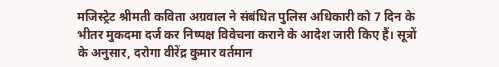मजिस्ट्रेट श्रीमती कविता अग्रवाल ने संबंधित पुलिस अधिकारी को 7 दिन के भीतर मुकदमा दर्ज कर निष्पक्ष विवेचना कराने के आदेश जारी किए हैं। सूत्रों के अनुसार, दरोगा वीरेंद्र कुमार वर्तमान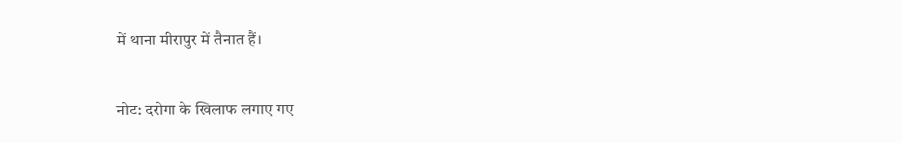में थाना मीरापुर में तैनात हैं।

नोट: दरोगा के खिलाफ लगाए गए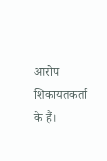आरोप शिकायतकर्ता के हैं।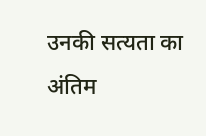उनकी सत्यता का अंतिम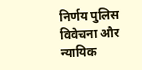निर्णय पुलिस विवेचना और न्यायिक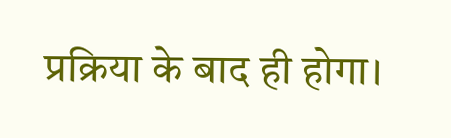प्रक्रिया के बाद ही होगा।